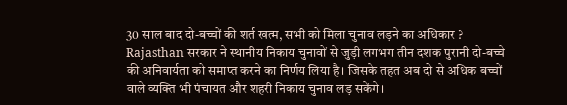30 साल बाद दो-बच्चों की शर्त खत्म, सभी को मिला चुनाव लड़ने का अधिकार ?
Rajasthan सरकार ने स्थानीय निकाय चुनावों से जुड़ी लगभग तीन दशक पुरानी दो-बच्चे की अनिवार्यता को समाप्त करने का निर्णय लिया है। जिसके तहत अब दो से अधिक बच्चों वाले व्यक्ति भी पंचायत और शहरी निकाय चुनाव लड़ सकेंगे।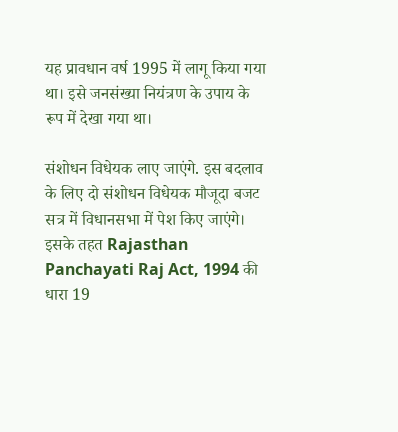यह प्रावधान वर्ष 1995 में लागू किया गया था। इसे जनसंख्या नियंत्रण के उपाय के रूप में देखा गया था।

संशोधन विधेयक लाए जाएंगे. इस बदलाव के लिए दो संशोधन विधेयक मौजूदा बजट सत्र में विधानसभा में पेश किए जाएंगे। इसके तहत Rajasthan Panchayati Raj Act, 1994 की धारा 19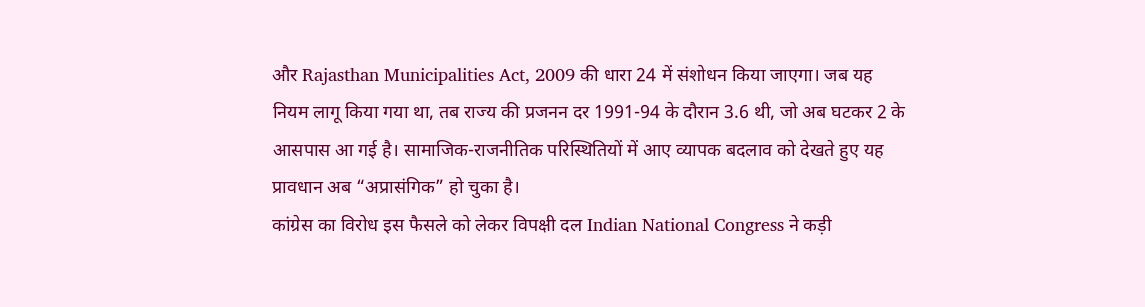और Rajasthan Municipalities Act, 2009 की धारा 24 में संशोधन किया जाएगा। जब यह नियम लागू किया गया था, तब राज्य की प्रजनन दर 1991-94 के दौरान 3.6 थी, जो अब घटकर 2 के आसपास आ गई है। सामाजिक-राजनीतिक परिस्थितियों में आए व्यापक बदलाव को देखते हुए यह प्रावधान अब “अप्रासंगिक” हो चुका है।
कांग्रेस का विरोध इस फैसले को लेकर विपक्षी दल Indian National Congress ने कड़ी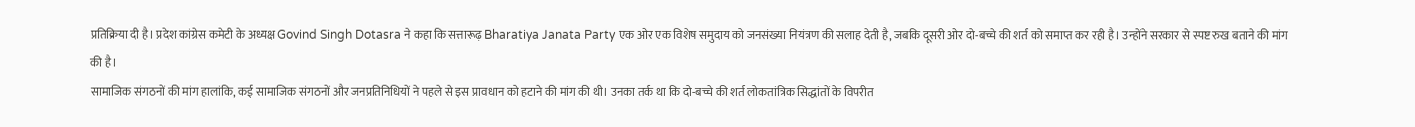प्रतिक्रिया दी है। प्रदेश कांग्रेस कमेटी के अध्यक्ष Govind Singh Dotasra ने कहा कि सत्तारूढ़ Bharatiya Janata Party एक ओर एक विशेष समुदाय को जनसंख्या नियंत्रण की सलाह देती है, जबकि दूसरी ओर दो-बच्चे की शर्त को समाप्त कर रही है। उन्होंने सरकार से स्पष्ट रुख बताने की मांग की है।
सामाजिक संगठनों की मांग हालांकि, कई सामाजिक संगठनों और जनप्रतिनिधियों ने पहले से इस प्रावधान को हटाने की मांग की थी। उनका तर्क था कि दो-बच्चे की शर्त लोकतांत्रिक सिद्धांतों के विपरीत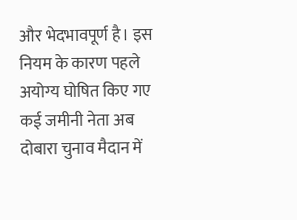और भेदभावपूर्ण है। इस नियम के कारण पहले अयोग्य घोषित किए गए कई जमीनी नेता अब दोबारा चुनाव मैदान में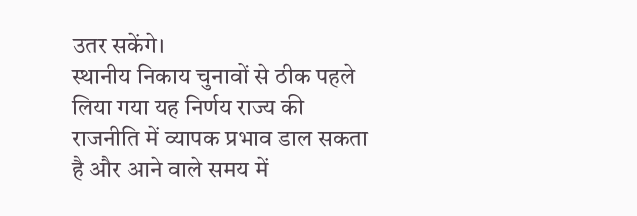उतर सकेंगे।
स्थानीय निकाय चुनावों से ठीक पहले लिया गया यह निर्णय राज्य की राजनीति में व्यापक प्रभाव डाल सकता है और आने वाले समय में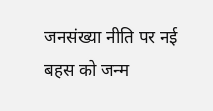जनसंख्या नीति पर नई बहस को जन्म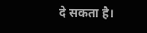दे सकता है।